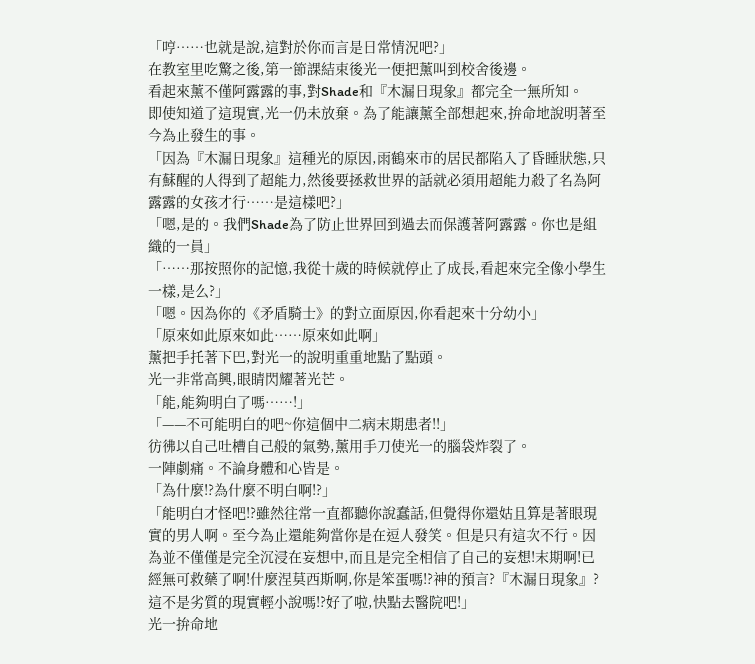「哼……也就是說,這對於你而言是日常情況吧?」
在教室里吃驚之後,第一節課結束後光一便把薰叫到校舍後邊。
看起來薰不僅阿露露的事,對Shade和『木漏日現象』都完全一無所知。
即使知道了這現實,光一仍未放棄。為了能讓薰全部想起來,拚命地說明著至今為止發生的事。
「因為『木漏日現象』這種光的原因,雨鶴來市的居民都陷入了昏睡狀態,只有蘇醒的人得到了超能力,然後要拯救世界的話就必須用超能力殺了名為阿露露的女孩才行……是這樣吧?」
「嗯,是的。我們Shade為了防止世界回到過去而保護著阿露露。你也是組織的一員」
「……那按照你的記憶,我從十歲的時候就停止了成長,看起來完全像小學生一樣,是么?」
「嗯。因為你的《矛盾騎士》的對立面原因,你看起來十分幼小」
「原來如此原來如此……原來如此啊」
薰把手托著下巴,對光一的說明重重地點了點頭。
光一非常高興,眼睛閃耀著光芒。
「能,能夠明白了嗎……!」
「——不可能明白的吧~你這個中二病末期患者!!」
彷彿以自己吐槽自己般的氣勢,薰用手刀使光一的腦袋炸裂了。
一陣劇痛。不論身體和心皆是。
「為什麼!?為什麼不明白啊!?」
「能明白才怪吧!?雖然往常一直都聽你說蠢話,但覺得你還姑且算是著眼現實的男人啊。至今為止還能夠當你是在逗人發笑。但是只有這次不行。因為並不僅僅是完全沉浸在妄想中,而且是完全相信了自己的妄想!末期啊!已經無可救藥了啊!什麼涅莫西斯啊,你是笨蛋嗎!?神的預言?『木漏日現象』?這不是劣質的現實輕小說嗎!?好了啦,快點去醫院吧!」
光一拚命地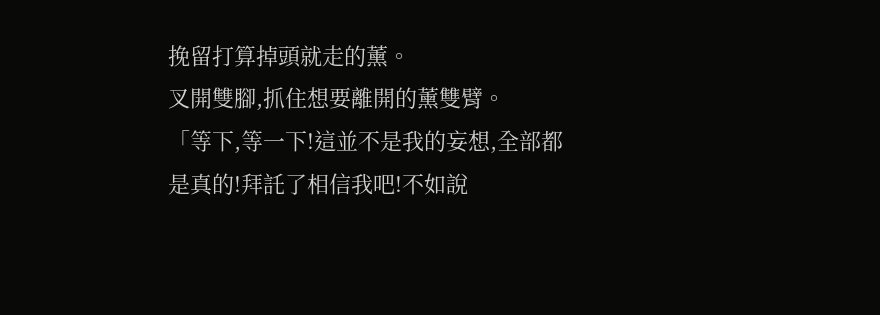挽留打算掉頭就走的薰。
叉開雙腳,抓住想要離開的薰雙臂。
「等下,等一下!這並不是我的妄想,全部都是真的!拜託了相信我吧!不如說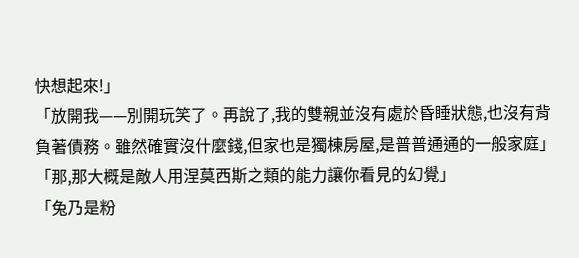快想起來!」
「放開我——別開玩笑了。再說了,我的雙親並沒有處於昏睡狀態,也沒有背負著債務。雖然確實沒什麼錢,但家也是獨棟房屋,是普普通通的一般家庭」
「那,那大概是敵人用涅莫西斯之類的能力讓你看見的幻覺」
「兔乃是粉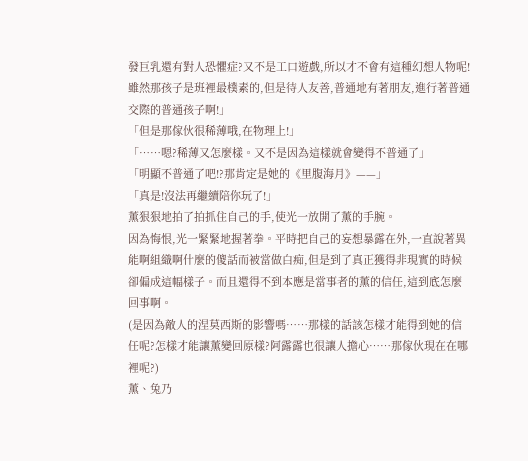發巨乳還有對人恐懼症?又不是工口遊戲,所以才不會有這種幻想人物呢!雖然那孩子是班裡最樸素的,但是待人友善,普通地有著朋友,進行著普通交際的普通孩子啊!」
「但是那傢伙很稀薄哦,在物理上!」
「……嗯?稀薄又怎麼樣。又不是因為這樣就會變得不普通了」
「明顯不普通了吧!?那肯定是她的《里腹海月》——」
「真是!沒法再繼續陪你玩了!」
薰狠狠地拍了拍抓住自己的手,使光一放開了薰的手腕。
因為悔恨,光一緊緊地握著拳。平時把自己的妄想暴露在外,一直說著異能啊組織啊什麼的傻話而被當做白痴,但是到了真正獲得非現實的時候卻偏成這幅樣子。而且還得不到本應是當事者的薰的信任,這到底怎麼回事啊。
(是因為敵人的涅莫西斯的影響嗎……那樣的話該怎樣才能得到她的信任呢?怎樣才能讓薰變回原樣?阿露露也很讓人擔心……那傢伙現在在哪裡呢?)
薰、兔乃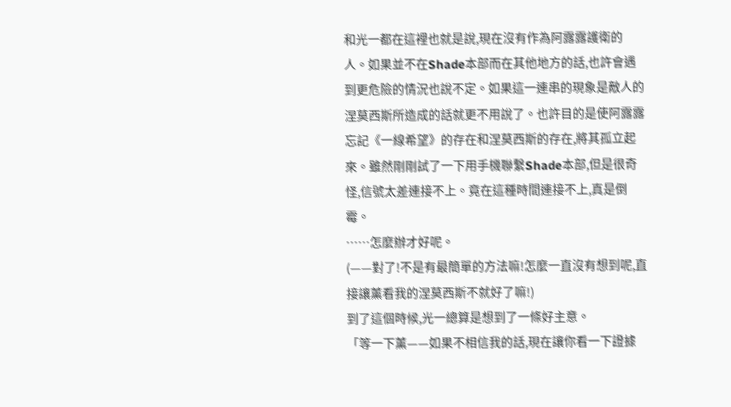和光一都在這裡也就是說,現在沒有作為阿露露護衛的人。如果並不在Shade本部而在其他地方的話,也許會遇到更危險的情況也說不定。如果這一連串的現象是敵人的涅莫西斯所造成的話就更不用說了。也許目的是使阿露露忘記《一線希望》的存在和涅莫西斯的存在,將其孤立起來。雖然剛剛試了一下用手機聯繫Shade本部,但是很奇怪,信號太差連接不上。竟在這種時間連接不上,真是倒霉。
……怎麼辦才好呢。
(——對了!不是有最簡單的方法嘛!怎麼一直沒有想到呢,直接讓薰看我的涅莫西斯不就好了嘛!)
到了這個時候,光一總算是想到了一條好主意。
「等一下薰——如果不相信我的話,現在讓你看一下證據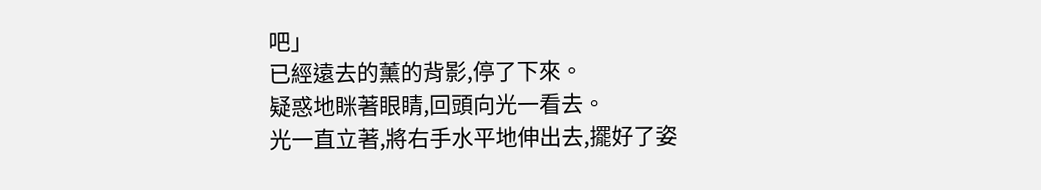吧」
已經遠去的薰的背影,停了下來。
疑惑地眯著眼睛,回頭向光一看去。
光一直立著,將右手水平地伸出去,擺好了姿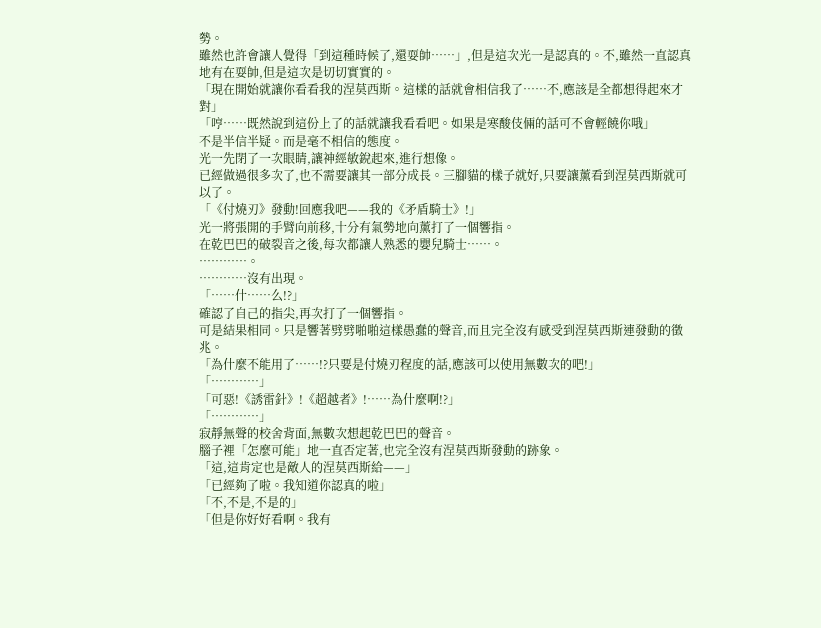勢。
雖然也許會讓人覺得「到這種時候了,還耍帥……」,但是這次光一是認真的。不,雖然一直認真地有在耍帥,但是這次是切切實實的。
「現在開始就讓你看看我的涅莫西斯。這樣的話就會相信我了……不,應該是全都想得起來才對」
「哼……既然說到這份上了的話就讓我看看吧。如果是寒酸伎倆的話可不會輕饒你哦」
不是半信半疑。而是毫不相信的態度。
光一先閉了一次眼睛,讓神經敏銳起來,進行想像。
已經做過很多次了,也不需要讓其一部分成長。三腳貓的樣子就好,只要讓薰看到涅莫西斯就可以了。
「《付燒刃》發動!回應我吧——我的《矛盾騎士》!」
光一將張開的手臂向前移,十分有氣勢地向薰打了一個響指。
在乾巴巴的破裂音之後,每次都讓人熟悉的嬰兒騎士……。
…………。
…………沒有出現。
「……什……么!?」
確認了自己的指尖,再次打了一個響指。
可是結果相同。只是響著劈劈啪啪這樣愚蠢的聲音,而且完全沒有感受到涅莫西斯連發動的徵兆。
「為什麼不能用了……!?只要是付燒刃程度的話,應該可以使用無數次的吧!」
「…………」
「可惡!《誘雷針》!《超越者》!……為什麼啊!?」
「…………」
寂靜無聲的校舍背面,無數次想起乾巴巴的聲音。
腦子裡「怎麼可能」地一直否定著,也完全沒有涅莫西斯發動的跡象。
「這,這肯定也是敵人的涅莫西斯給——」
「已經夠了啦。我知道你認真的啦」
「不,不是,不是的」
「但是你好好看啊。我有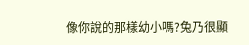像你說的那樣幼小嗎?兔乃很顯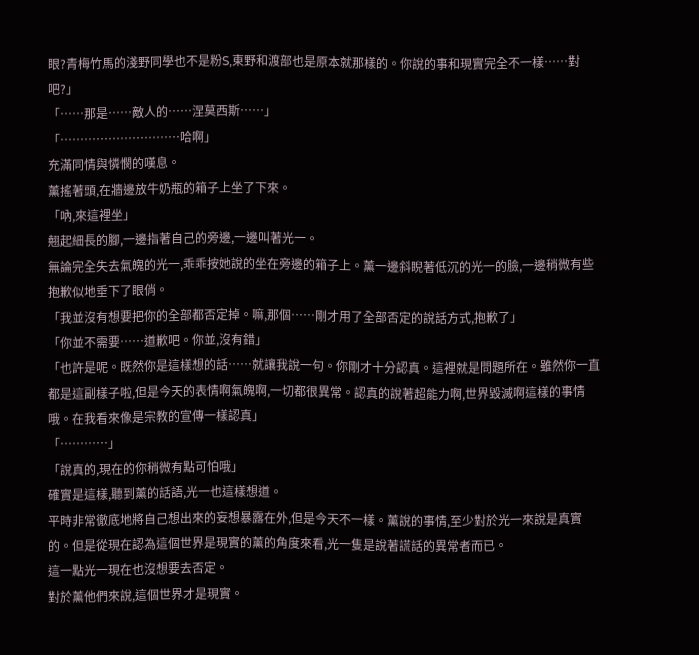眼?青梅竹馬的淺野同學也不是粉S,東野和渡部也是原本就那樣的。你說的事和現實完全不一樣……對吧?」
「……那是……敵人的……涅莫西斯……」
「…………………………哈啊」
充滿同情與憐憫的嘆息。
薰搖著頭,在牆邊放牛奶瓶的箱子上坐了下來。
「吶,來這裡坐」
翹起細長的腳,一邊指著自己的旁邊,一邊叫著光一。
無論完全失去氣魄的光一,乖乖按她說的坐在旁邊的箱子上。薰一邊斜睨著低沉的光一的臉,一邊稍微有些抱歉似地垂下了眼俏。
「我並沒有想要把你的全部都否定掉。嘛,那個……剛才用了全部否定的說話方式,抱歉了」
「你並不需要……道歉吧。你並,沒有錯」
「也許是呢。既然你是這樣想的話……就讓我說一句。你剛才十分認真。這裡就是問題所在。雖然你一直都是這副樣子啦,但是今天的表情啊氣魄啊,一切都很異常。認真的說著超能力啊,世界毀滅啊這樣的事情哦。在我看來像是宗教的宣傳一樣認真」
「…………」
「說真的,現在的你稍微有點可怕哦」
確實是這樣,聽到薰的話語,光一也這樣想道。
平時非常徹底地將自己想出來的妄想暴露在外,但是今天不一樣。薰說的事情,至少對於光一來說是真實的。但是從現在認為這個世界是現實的薰的角度來看,光一隻是說著謊話的異常者而已。
這一點光一現在也沒想要去否定。
對於薰他們來說,這個世界才是現實。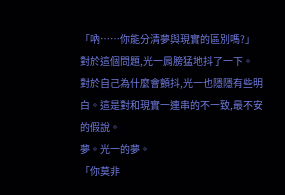「吶……你能分清夢與現實的區別嗎?」
對於這個問題,光一肩膀猛地抖了一下。
對於自己為什麼會顫抖,光一也隱隱有些明白。這是對和現實一連串的不一致,最不安的假說。
夢。光一的夢。
「你莫非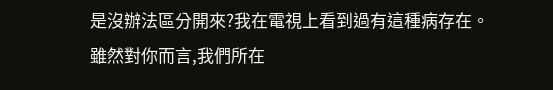是沒辦法區分開來?我在電視上看到過有這種病存在。雖然對你而言,我們所在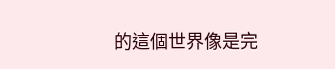的這個世界像是完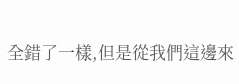全錯了一樣,但是從我們這邊來